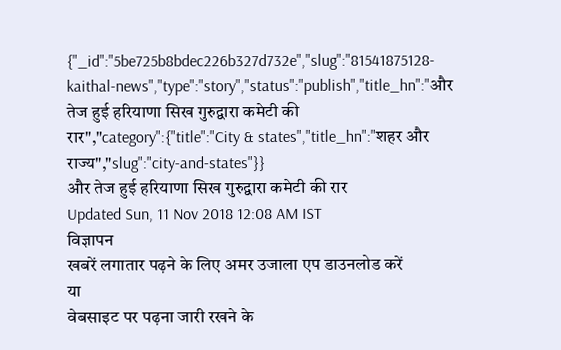{"_id":"5be725b8bdec226b327d732e","slug":"81541875128-kaithal-news","type":"story","status":"publish","title_hn":"और तेज हुई हरियाणा सिख गुरुद्वारा कमेटी की रार","category":{"title":"City & states","title_hn":"शहर और राज्य","slug":"city-and-states"}}
और तेज हुई हरियाणा सिख गुरुद्वारा कमेटी की रार
Updated Sun, 11 Nov 2018 12:08 AM IST
विज्ञापन
खबरें लगातार पढ़ने के लिए अमर उजाला एप डाउनलोड करें
या
वेबसाइट पर पढ़ना जारी रखने के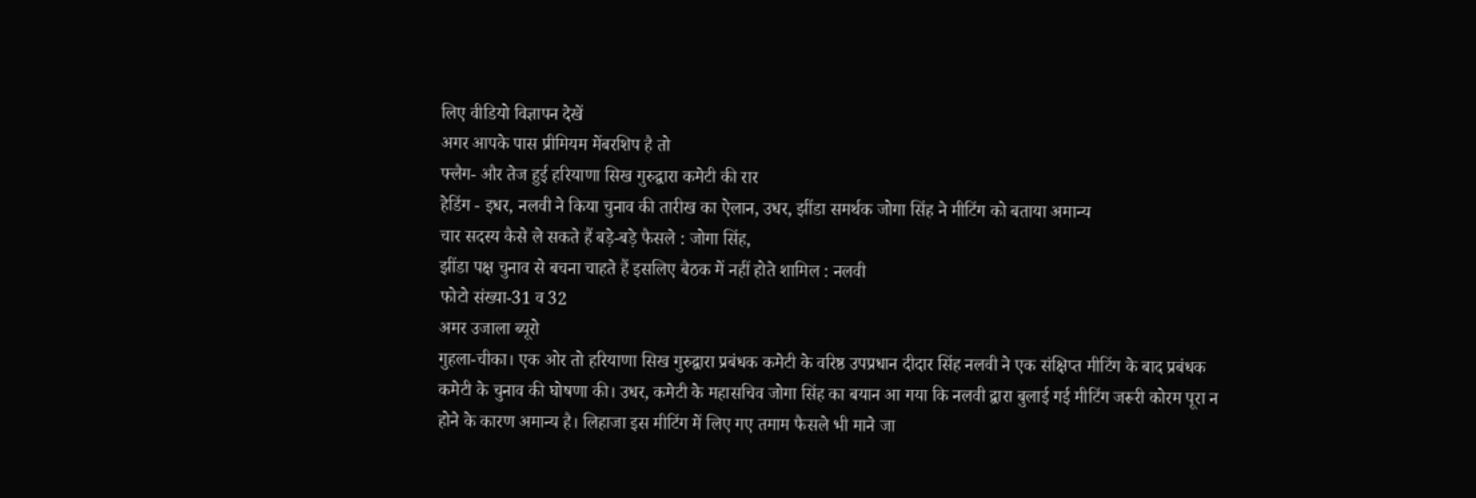लिए वीडियो विज्ञापन देखें
अगर आपके पास प्रीमियम मेंबरशिप है तो
फ्लैग- और तेज हुई हरियाणा सिख गुरुद्वारा कमेटी की रार
हेडिंग - इधर, नलवी ने किया चुनाव की तारीख का ऐलान, उधर, झींडा समर्थक जोगा सिंह ने मीटिंग को बताया अमान्य
चार सदस्य कैसे ले सकते हैं बड़े-बड़े फैसले : जोगा सिंह,
झींडा पक्ष चुनाव से बचना चाहते हैं इसलिए बैठक में नहीं होते शामिल : नलवी
फोटो संख्या-31 व 32
अमर उजाला ब्यूरो
गुहला-चीका। एक ओर तो हरियाणा सिख गुरुद्वारा प्रबंधक कमेटी के वरिष्ठ उपप्रधान दीदार सिंह नलवी ने एक संक्षिप्त मीटिंग के बाद प्रबंधक कमेटी के चुनाव की घोषणा की। उधर, कमेटी के महासचिव जोगा सिंह का बयान आ गया कि नलवी द्वारा बुलाई गई मीटिंग जरूरी कोरम पूरा न होने के कारण अमान्य है। लिहाजा इस मीटिंग में लिए गए तमाम फैसले भी माने जा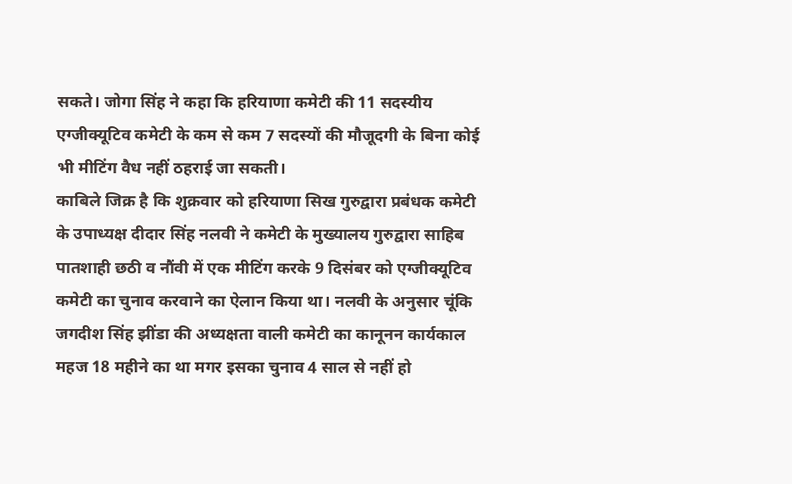सकते। जोगा सिंह ने कहा कि हरियाणा कमेटी की 11 सदस्यीय एग्जीक्यूटिव कमेटी के कम से कम 7 सदस्यों की मौजूदगी के बिना कोई भी मीटिंग वैध नहीं ठहराई जा सकती।
काबिले जिक्र है कि शुक्रवार को हरियाणा सिख गुरुद्वारा प्रबंधक कमेटी के उपाध्यक्ष दीदार सिंह नलवी ने कमेटी के मुख्यालय गुरुद्वारा साहिब पातशाही छठी व नौंवी में एक मीटिंग करके 9 दिसंबर को एग्जीक्यूटिव कमेटी का चुनाव करवाने का ऐलान किया था। नलवी के अनुसार चूंकि जगदीश सिंह झींडा की अध्यक्षता वाली कमेटी का कानूनन कार्यकाल महज 18 महीने का था मगर इसका चुनाव 4 साल से नहीं हो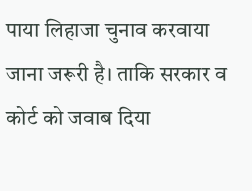पाया लिहाजा चुनाव करवाया जाना जरूरी है। ताकि सरकार व कोर्ट को जवाब दिया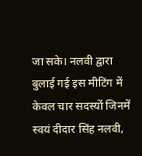जा सके। नलवी द्वारा बुलाई गई इस मीटिंग में केवल चार सदस्यों जिनमें स्वयं दीदार सिंह नलवी,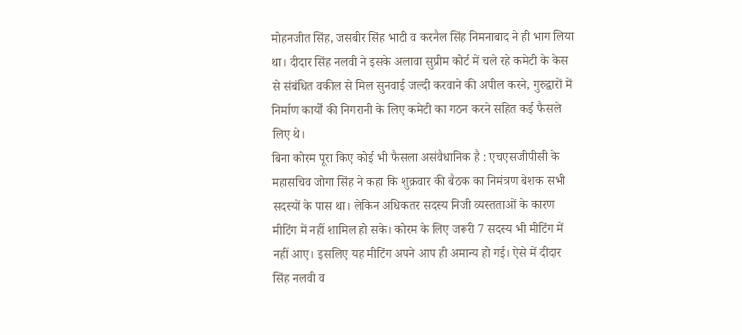मोहनजीत सिंह, जसबीर सिंह भाटी व करनैल सिंह निमनाबाद ने ही भाग लिया था। दीदार सिंह नलवी ने इसके अलावा सुप्रीम कोर्ट में चले रहे कमेटी के केस से संबंधित वकील से मिल सुनवाई जल्दी करवाने की अपील करने, गुरुद्वारों में निर्माण कार्यों की निगरानी के लिए कमेटी का गठन करने सहित कई फैसले लिए थे।
बिना कोरम पूरा किए कोई भी फैसला असंवैधानिक है : एचएसजीपीसी के महासचिव जोगा सिंह ने कहा कि शुक्रवार की बैठक का निमंत्रण बेशक सभी सदस्यों के पास था। लेकिन अधिकतर सदस्य निजी व्यस्तताओं के कारण मीटिंग में नहीं शामिल हो सके। कोरम के लिए जरूरी 7 सदस्य भी मीटिंग में नहीं आए। इसलिए यह मीटिंग अपने आप ही अमान्य हो गई। ऐसे में दीदार सिंह नलवी व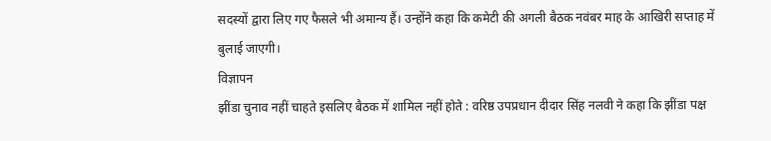सदस्यों द्वारा लिए गए फैसले भी अमान्य हैं। उन्होंने कहा कि कमेटी की अगली बैठक नवंबर माह के आखिरी सप्ताह में बुलाई जाएगी।
विज्ञापन
झींडा चुनाव नहीं चाहते इसलिए बैठक में शामिल नहीं होते : वरिष्ठ उपप्रधान दीदार सिंह नलवी ने कहा कि झींडा पक्ष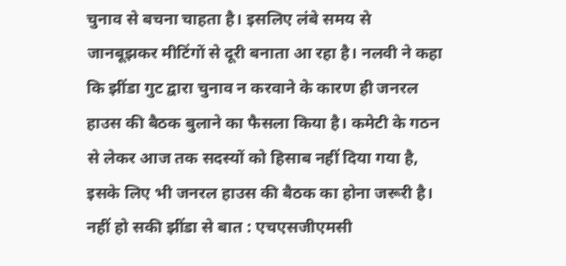चुनाव से बचना चाहता है। इसलिए लंबे समय से जानबूझकर मीटिंगों से दूरी बनाता आ रहा है। नलवी ने कहा कि झींडा गुट द्वारा चुनाव न करवाने के कारण ही जनरल हाउस की बैठक बुलाने का फैसला किया है। कमेटी के गठन से लेकर आज तक सदस्यों को हिसाब नहीं दिया गया है, इसके लिए भी जनरल हाउस की बैठक का होना जरूरी है।
नहीं हो सकी झींडा से बात : एचएसजीएमसी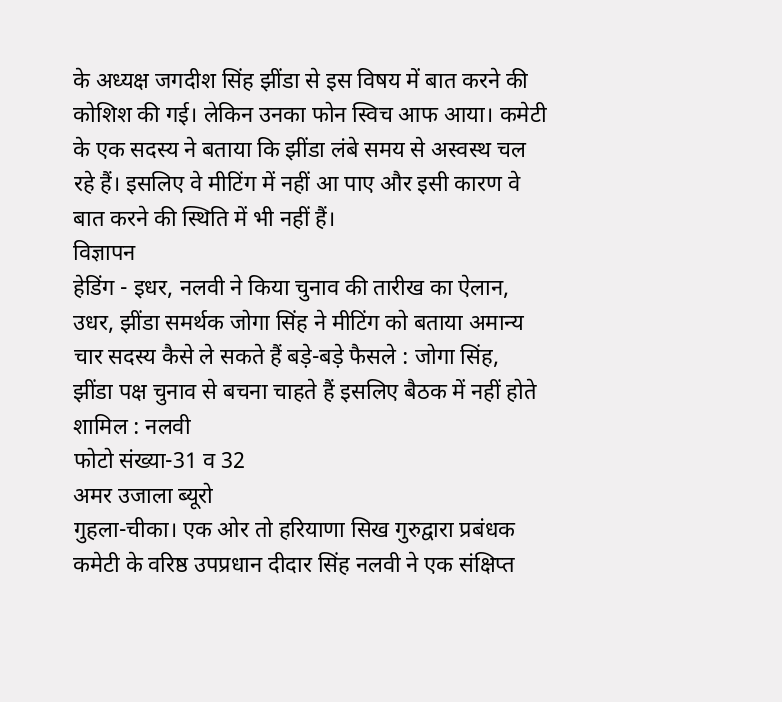के अध्यक्ष जगदीश सिंह झींडा से इस विषय में बात करने की कोशिश की गई। लेकिन उनका फोन स्विच आफ आया। कमेटी के एक सदस्य ने बताया कि झींडा लंबे समय से अस्वस्थ चल रहे हैं। इसलिए वे मीटिंग में नहीं आ पाए और इसी कारण वे बात करने की स्थिति में भी नहीं हैं।
विज्ञापन
हेडिंग - इधर, नलवी ने किया चुनाव की तारीख का ऐलान, उधर, झींडा समर्थक जोगा सिंह ने मीटिंग को बताया अमान्य
चार सदस्य कैसे ले सकते हैं बड़े-बड़े फैसले : जोगा सिंह,
झींडा पक्ष चुनाव से बचना चाहते हैं इसलिए बैठक में नहीं होते शामिल : नलवी
फोटो संख्या-31 व 32
अमर उजाला ब्यूरो
गुहला-चीका। एक ओर तो हरियाणा सिख गुरुद्वारा प्रबंधक कमेटी के वरिष्ठ उपप्रधान दीदार सिंह नलवी ने एक संक्षिप्त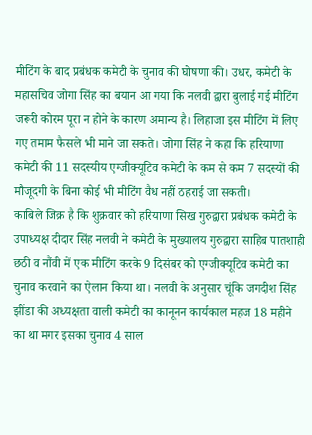मीटिंग के बाद प्रबंधक कमेटी के चुनाव की घोषणा की। उधर, कमेटी के महासचिव जोगा सिंह का बयान आ गया कि नलवी द्वारा बुलाई गई मीटिंग जरूरी कोरम पूरा न होने के कारण अमान्य है। लिहाजा इस मीटिंग में लिए गए तमाम फैसले भी माने जा सकते। जोगा सिंह ने कहा कि हरियाणा कमेटी की 11 सदस्यीय एग्जीक्यूटिव कमेटी के कम से कम 7 सदस्यों की मौजूदगी के बिना कोई भी मीटिंग वैध नहीं ठहराई जा सकती।
काबिले जिक्र है कि शुक्रवार को हरियाणा सिख गुरुद्वारा प्रबंधक कमेटी के उपाध्यक्ष दीदार सिंह नलवी ने कमेटी के मुख्यालय गुरुद्वारा साहिब पातशाही छठी व नौंवी में एक मीटिंग करके 9 दिसंबर को एग्जीक्यूटिव कमेटी का चुनाव करवाने का ऐलान किया था। नलवी के अनुसार चूंकि जगदीश सिंह झींडा की अध्यक्षता वाली कमेटी का कानूनन कार्यकाल महज 18 महीने का था मगर इसका चुनाव 4 साल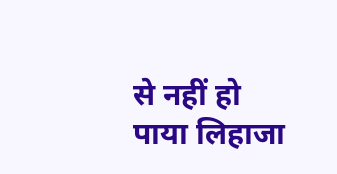से नहीं हो पाया लिहाजा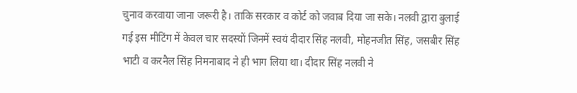चुनाव करवाया जाना जरूरी है। ताकि सरकार व कोर्ट को जवाब दिया जा सके। नलवी द्वारा बुलाई गई इस मीटिंग में केवल चार सदस्यों जिनमें स्वयं दीदार सिंह नलवी, मोहनजीत सिंह, जसबीर सिंह भाटी व करनैल सिंह निमनाबाद ने ही भाग लिया था। दीदार सिंह नलवी ने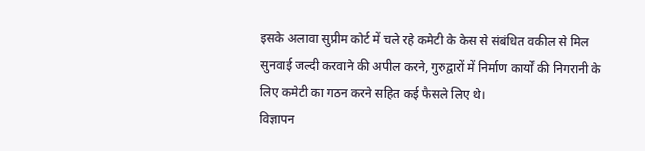इसके अलावा सुप्रीम कोर्ट में चले रहे कमेटी के केस से संबंधित वकील से मिल सुनवाई जल्दी करवाने की अपील करने, गुरुद्वारों में निर्माण कार्यों की निगरानी के लिए कमेटी का गठन करने सहित कई फैसले लिए थे।
विज्ञापन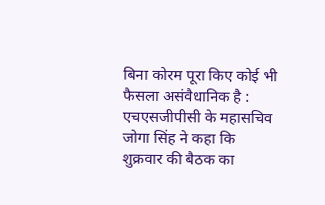बिना कोरम पूरा किए कोई भी फैसला असंवैधानिक है : एचएसजीपीसी के महासचिव जोगा सिंह ने कहा कि शुक्रवार की बैठक का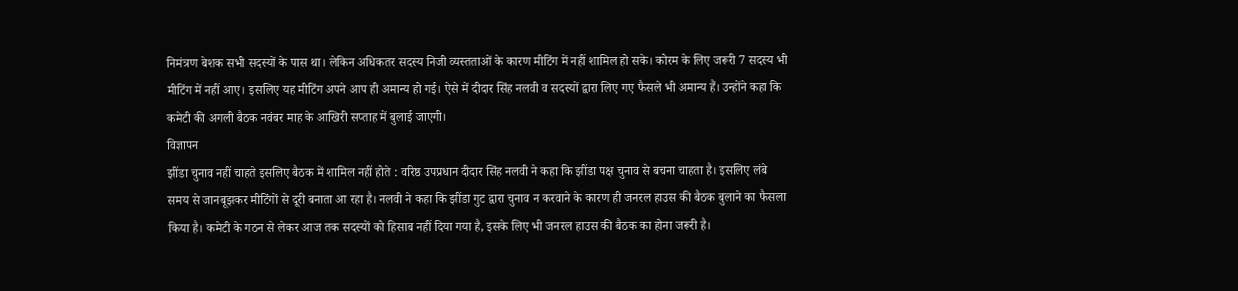निमंत्रण बेशक सभी सदस्यों के पास था। लेकिन अधिकतर सदस्य निजी व्यस्तताओं के कारण मीटिंग में नहीं शामिल हो सके। कोरम के लिए जरूरी 7 सदस्य भी मीटिंग में नहीं आए। इसलिए यह मीटिंग अपने आप ही अमान्य हो गई। ऐसे में दीदार सिंह नलवी व सदस्यों द्वारा लिए गए फैसले भी अमान्य हैं। उन्होंने कहा कि कमेटी की अगली बैठक नवंबर माह के आखिरी सप्ताह में बुलाई जाएगी।
विज्ञापन
झींडा चुनाव नहीं चाहते इसलिए बैठक में शामिल नहीं होते : वरिष्ठ उपप्रधान दीदार सिंह नलवी ने कहा कि झींडा पक्ष चुनाव से बचना चाहता है। इसलिए लंबे समय से जानबूझकर मीटिंगों से दूरी बनाता आ रहा है। नलवी ने कहा कि झींडा गुट द्वारा चुनाव न करवाने के कारण ही जनरल हाउस की बैठक बुलाने का फैसला किया है। कमेटी के गठन से लेकर आज तक सदस्यों को हिसाब नहीं दिया गया है, इसके लिए भी जनरल हाउस की बैठक का होना जरूरी है।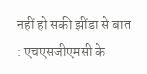नहीं हो सकी झींडा से बात : एचएसजीएमसी के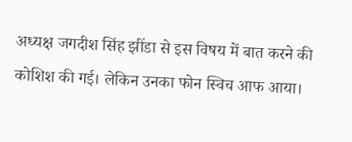अध्यक्ष जगदीश सिंह झींडा से इस विषय में बात करने की कोशिश की गई। लेकिन उनका फोन स्विच आफ आया।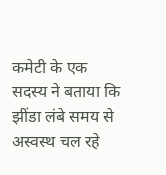कमेटी के एक सदस्य ने बताया कि झींडा लंबे समय से अस्वस्थ चल रहे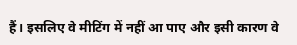हैं। इसलिए वे मीटिंग में नहीं आ पाए और इसी कारण वे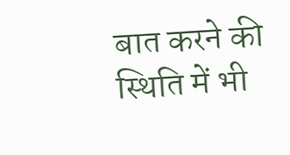बात करने की स्थिति में भी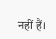नहीं हैं।